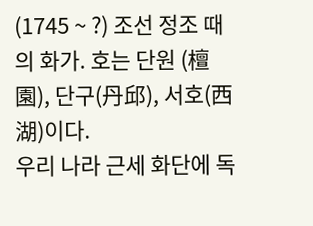(1745 ~ ?) 조선 정조 때의 화가. 호는 단원 (檀園), 단구(丹邱), 서호(西湖)이다.
우리 나라 근세 화단에 독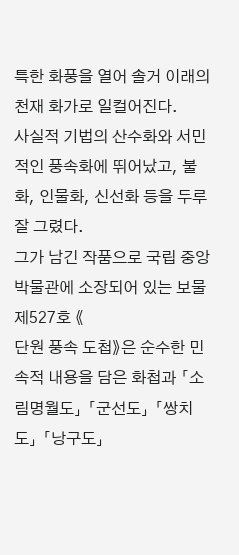특한 화풍을 열어 솔거 이래의 천재 화가로 일컬어진다.
사실적 기법의 산수화와 서민적인 풍속화에 뛰어났고, 불화, 인물화, 신선화 등을 두루 잘 그렸다.
그가 남긴 작품으로 국립 중앙 박물관에 소장되어 있는 보물 제527호 《
단원 풍속 도첩》은 순수한 민속적 내용을 담은 화첩과 「소림명월도」 「군선도」 「쌍치도」 「낭구도」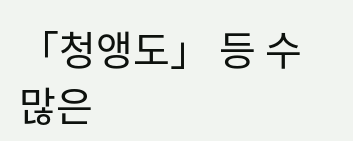「청앵도」 등 수많은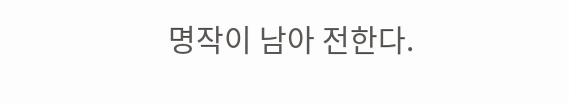명작이 남아 전한다.